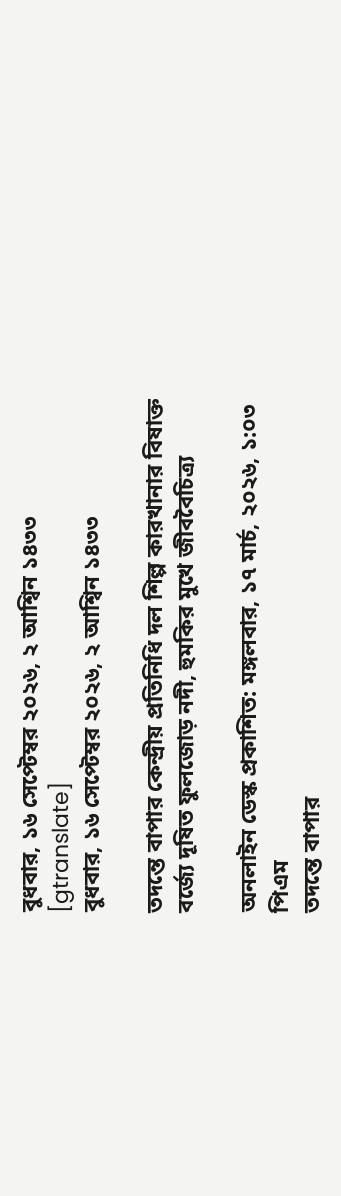বুধবার, ১৬ সেপ্টেম্বর ২০২৬, ২ আশ্বিন ১৪৩৩
[gtranslate]
বুধবার, ১৬ সেপ্টেম্বর ২০২৬, ২ আশ্বিন ১৪৩৩

তদন্তে বাপার কেন্দ্রীয় প্রতিনিধি দল শিল্প কারখানার বিষাক্ত বর্জ্যে দূষিত ফুলজোড় নদী, হুমকির মুখে জীববৈচিত্র্য

অনলাইন ডেস্ক প্রকাশিত: মঙ্গলবার, ১৭ মার্চ, ২০২৬, ১:০৩ পিএম
তদন্তে বাপার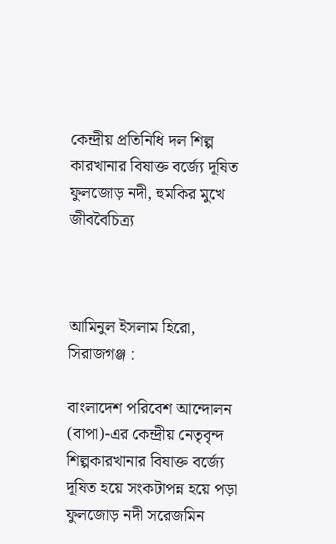কেন্দ্রীয় প্রতিনিধি দল শিল্প কারখানার বিষাক্ত বর্জ্যে দূষিত ফুলজোড় নদী, হুমকির মুখে জীববৈচিত্র্য



আমিনুল ইসলাম হিরো, সিরাজগঞ্জ :

বাংলাদেশ পরিবেশ আন্দোলন (বাপা)-এর কেন্দ্রীয় নেতৃবৃন্দ শিল্পকারখানার বিষাক্ত বর্জ্যে দূষিত হয়ে সংকটাপন্ন হয়ে পড়া ফুলজোড় নদী সরেজমিন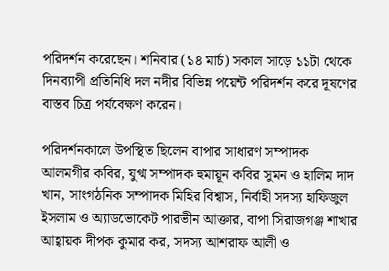পরিদর্শন করেছেন। শনিবার (১৪ মার্চ) সকাল সাড়ে ১১টা থেকে দিনব্যাপী প্রতিনিধি দল নদীর বিভিন্ন পয়েন্ট পরিদর্শন করে দূষণের বাস্তব চিত্র পর্যবেক্ষণ করেন।

পরিদর্শনকালে উপস্থিত ছিলেন বাপার সাধারণ সম্পাদক আলমগীর কবির, যুগ্ম সম্পাদক হুমায়ূন কবির সুমন ও হালিম দাদ খান, সাংগঠনিক সম্পাদক মিহির বিশ্বাস, নির্বাহী সদস্য হাফিজুল ইসলাম ও অ্যাডভোকেট পারভীন আক্তার, বাপা সিরাজগঞ্জ শাখার আহ্বায়ক দীপক কুমার কর, সদস্য আশরাফ আলী ও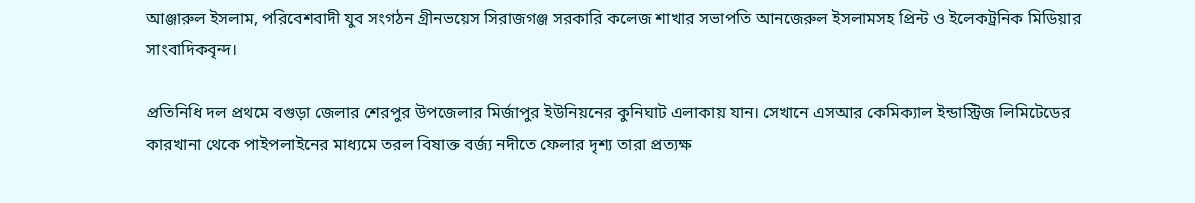আঞ্জারুল ইসলাম, পরিবেশবাদী যুব সংগঠন গ্রীনভয়েস সিরাজগঞ্জ সরকারি কলেজ শাখার সভাপতি আনজেরুল ইসলামসহ প্রিন্ট ও ইলেকট্রনিক মিডিয়ার সাংবাদিকবৃন্দ।

প্রতিনিধি দল প্রথমে বগুড়া জেলার শেরপুর উপজেলার মির্জাপুর ইউনিয়নের কুনিঘাট এলাকায় যান। সেখানে এসআর কেমিক্যাল ইন্ডাস্ট্রিজ লিমিটেডের কারখানা থেকে পাইপলাইনের মাধ্যমে তরল বিষাক্ত বর্জ্য নদীতে ফেলার দৃশ্য তারা প্রত্যক্ষ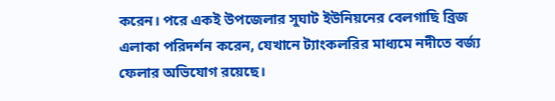করেন। পরে একই উপজেলার সুঘাট ইউনিয়নের বেলগাছি ব্রিজ এলাকা পরিদর্শন করেন, যেখানে ট্যাংকলরির মাধ্যমে নদীতে বর্জ্য ফেলার অভিযোগ রয়েছে।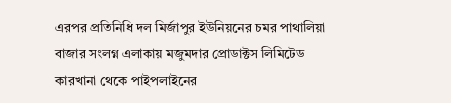এরপর প্রতিনিধি দল মির্জাপুর ইউনিয়নের চমর পাথালিয়া বাজার সংলগ্ন এলাকায় মজুমদার প্রোডাক্টস লিমিটেড কারখানা থেকে পাইপলাইনের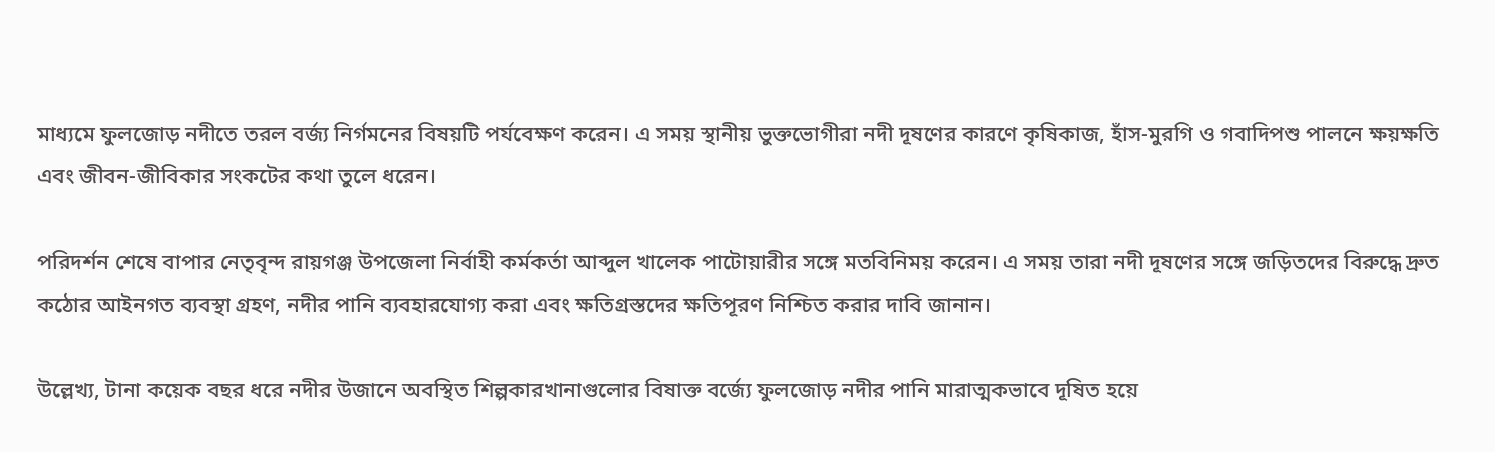মাধ্যমে ফুলজোড় নদীতে তরল বর্জ্য নির্গমনের বিষয়টি পর্যবেক্ষণ করেন। এ সময় স্থানীয় ভুক্তভোগীরা নদী দূষণের কারণে কৃষিকাজ, হাঁস-মুরগি ও গবাদিপশু পালনে ক্ষয়ক্ষতি এবং জীবন-জীবিকার সংকটের কথা তুলে ধরেন।

পরিদর্শন শেষে বাপার নেতৃবৃন্দ রায়গঞ্জ উপজেলা নির্বাহী কর্মকর্তা আব্দুল খালেক পাটোয়ারীর সঙ্গে মতবিনিময় করেন। এ সময় তারা নদী দূষণের সঙ্গে জড়িতদের বিরুদ্ধে দ্রুত কঠোর আইনগত ব্যবস্থা গ্রহণ, নদীর পানি ব্যবহারযোগ্য করা এবং ক্ষতিগ্রস্তদের ক্ষতিপূরণ নিশ্চিত করার দাবি জানান।

উল্লেখ্য, টানা কয়েক বছর ধরে নদীর উজানে অবস্থিত শিল্পকারখানাগুলোর বিষাক্ত বর্জ্যে ফুলজোড় নদীর পানি মারাত্মকভাবে দূষিত হয়ে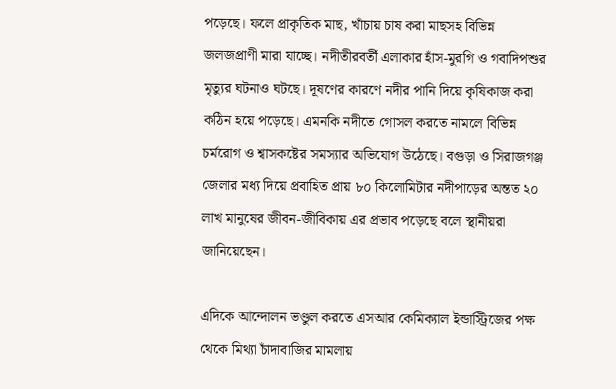পড়েছে। ফলে প্রাকৃতিক মাছ, খাঁচায় চাষ করা মাছসহ বিভিন্ন জলজপ্রাণী মারা যাচ্ছে। নদীতীরবর্তী এলাকার হাঁস-মুরগি ও গবাদিপশুর মৃত্যুর ঘটনাও ঘটছে। দূষণের কারণে নদীর পানি দিয়ে কৃষিকাজ করা কঠিন হয়ে পড়েছে। এমনকি নদীতে গোসল করতে নামলে বিভিন্ন চর্মরোগ ও শ্বাসকষ্টের সমস্যার অভিযোগ উঠেছে। বগুড়া ও সিরাজগঞ্জ জেলার মধ্য দিয়ে প্রবাহিত প্রায় ৮০ কিলোমিটার নদীপাড়ের অন্তত ২০ লাখ মানুষের জীবন-জীবিকায় এর প্রভাব পড়েছে বলে স্থানীয়রা জানিয়েছেন।

এদিকে আন্দোলন ভণ্ডুল করতে এসআর কেমিক্যাল ইন্ডাস্ট্রিজের পক্ষ থেকে মিথ্যা চাঁদাবাজির মামলায়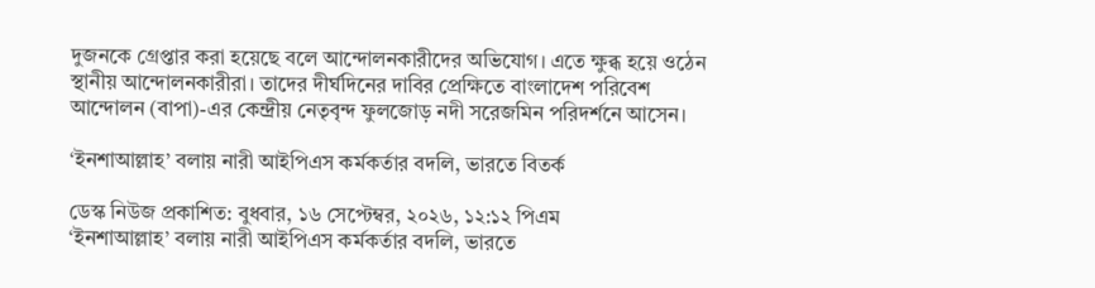দুজনকে গ্রেপ্তার করা হয়েছে বলে আন্দোলনকারীদের অভিযোগ। এতে ক্ষুব্ধ হয়ে ওঠেন স্থানীয় আন্দোলনকারীরা। তাদের দীর্ঘদিনের দাবির প্রেক্ষিতে বাংলাদেশ পরিবেশ আন্দোলন (বাপা)-এর কেন্দ্রীয় নেতৃবৃন্দ ফুলজোড় নদী সরেজমিন পরিদর্শনে আসেন।

‘ইনশাআল্লাহ’ বলায় নারী আইপিএস কর্মকর্তার বদলি, ভারতে বিতর্ক

ডেস্ক নিউজ প্রকাশিত: বুধবার, ১৬ সেপ্টেম্বর, ২০২৬, ১২:১২ পিএম
‘ইনশাআল্লাহ’ বলায় নারী আইপিএস কর্মকর্তার বদলি, ভারতে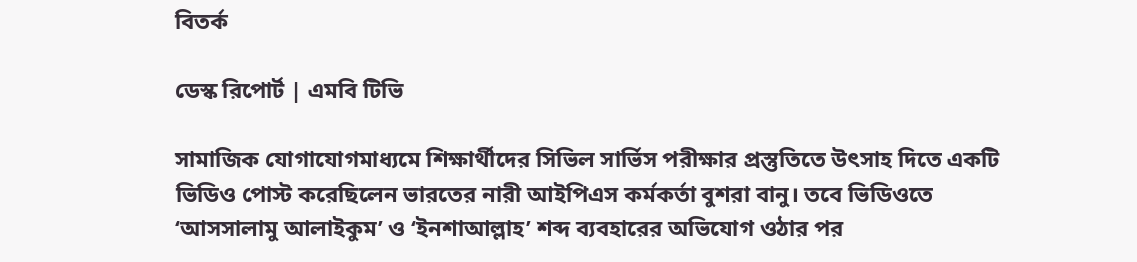বিতর্ক

ডেস্ক রিপোর্ট | এমবি টিভি

সামাজিক যোগাযোগমাধ্যমে শিক্ষার্থীদের সিভিল সার্ভিস পরীক্ষার প্রস্তুতিতে উৎসাহ দিতে একটি ভিডিও পোস্ট করেছিলেন ভারতের নারী আইপিএস কর্মকর্তা বুশরা বানু। তবে ভিডিওতে ‘আসসালামু আলাইকুম’ ও ‘ইনশাআল্লাহ’ শব্দ ব্যবহারের অভিযোগ ওঠার পর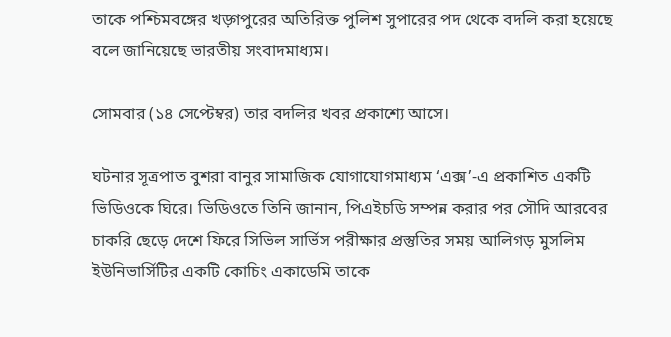তাকে পশ্চিমবঙ্গের খড়্গপুরের অতিরিক্ত পুলিশ সুপারের পদ থেকে বদলি করা হয়েছে বলে জানিয়েছে ভারতীয় সংবাদমাধ্যম।

সোমবার (১৪ সেপ্টেম্বর) তার বদলির খবর প্রকাশ্যে আসে।

ঘটনার সূত্রপাত বুশরা বানুর সামাজিক যোগাযোগমাধ্যম ‘এক্স’-এ প্রকাশিত একটি ভিডিওকে ঘিরে। ভিডিওতে তিনি জানান, পিএইচডি সম্পন্ন করার পর সৌদি আরবের চাকরি ছেড়ে দেশে ফিরে সিভিল সার্ভিস পরীক্ষার প্রস্তুতির সময় আলিগড় মুসলিম ইউনিভার্সিটির একটি কোচিং একাডেমি তাকে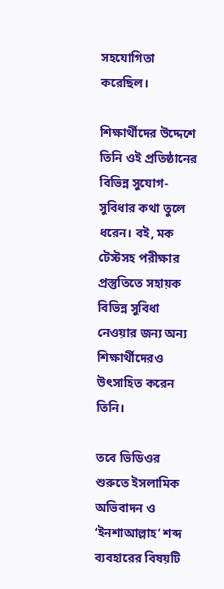সহযোগিতা করেছিল।

শিক্ষার্থীদের উদ্দেশে তিনি ওই প্রতিষ্ঠানের বিভিন্ন সুযোগ-সুবিধার কথা তুলে ধরেন। বই, মক টেস্টসহ পরীক্ষার প্রস্তুতিতে সহায়ক বিভিন্ন সুবিধা নেওয়ার জন্য অন্য শিক্ষার্থীদেরও উৎসাহিত করেন তিনি।

তবে ভিডিওর শুরুতে ইসলামিক অভিবাদন ও ‘ইনশাআল্লাহ’ শব্দ ব্যবহারের বিষয়টি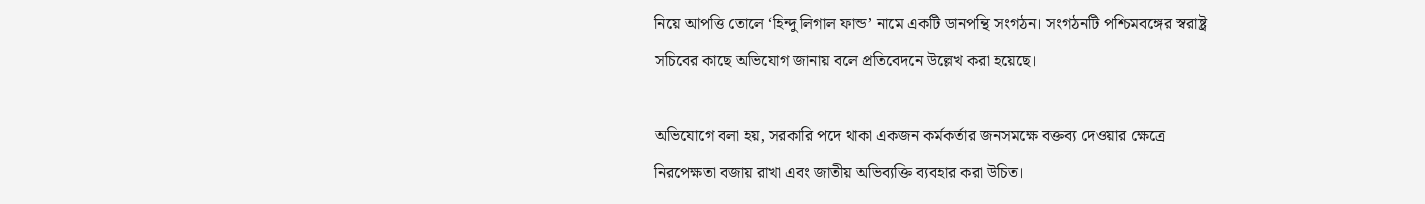নিয়ে আপত্তি তোলে ‘হিন্দু লিগাল ফান্ড’ নামে একটি ডানপন্থি সংগঠন। সংগঠনটি পশ্চিমবঙ্গের স্বরাষ্ট্র সচিবের কাছে অভিযোগ জানায় বলে প্রতিবেদনে উল্লেখ করা হয়েছে।

অভিযোগে বলা হয়, সরকারি পদে থাকা একজন কর্মকর্তার জনসমক্ষে বক্তব্য দেওয়ার ক্ষেত্রে নিরপেক্ষতা বজায় রাখা এবং জাতীয় অভিব্যক্তি ব্যবহার করা উচিত।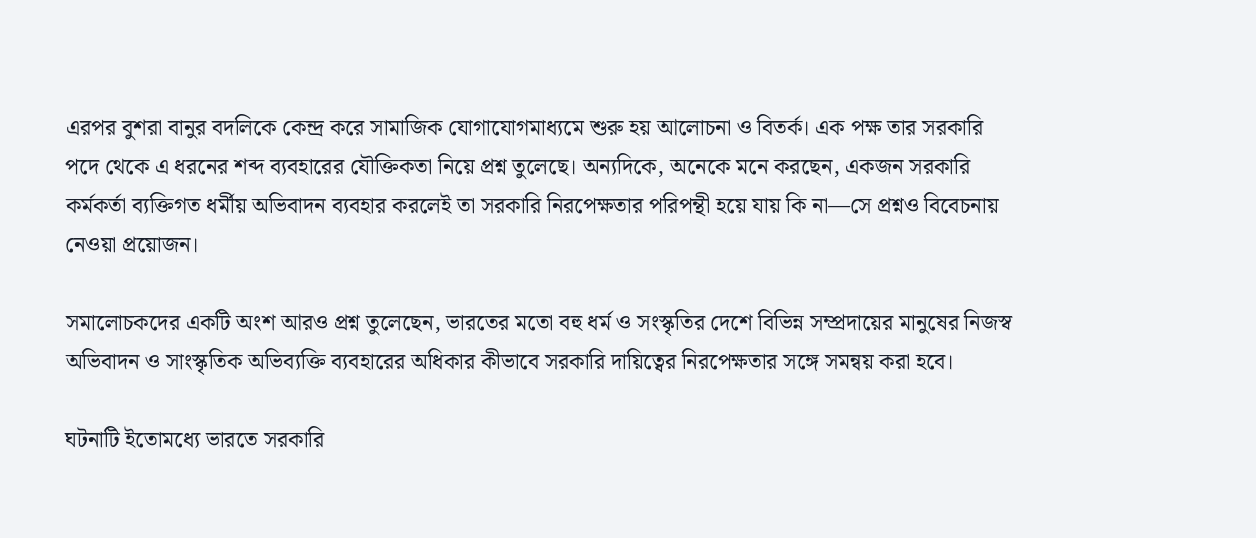এরপর বুশরা বানুর বদলিকে কেন্দ্র করে সামাজিক যোগাযোগমাধ্যমে শুরু হয় আলোচনা ও বিতর্ক। এক পক্ষ তার সরকারি পদে থেকে এ ধরনের শব্দ ব্যবহারের যৌক্তিকতা নিয়ে প্রশ্ন তুলেছে। অন্যদিকে, অনেকে মনে করছেন, একজন সরকারি কর্মকর্তা ব্যক্তিগত ধর্মীয় অভিবাদন ব্যবহার করলেই তা সরকারি নিরপেক্ষতার পরিপন্থী হয়ে যায় কি না—সে প্রশ্নও বিবেচনায় নেওয়া প্রয়োজন।

সমালোচকদের একটি অংশ আরও প্রশ্ন তুলেছেন, ভারতের মতো বহু ধর্ম ও সংস্কৃতির দেশে বিভিন্ন সম্প্রদায়ের মানুষের নিজস্ব অভিবাদন ও সাংস্কৃতিক অভিব্যক্তি ব্যবহারের অধিকার কীভাবে সরকারি দায়িত্বের নিরপেক্ষতার সঙ্গে সমন্বয় করা হবে।

ঘটনাটি ইতোমধ্যে ভারতে সরকারি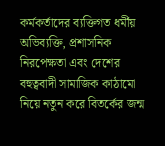কর্মকর্তাদের ব্যক্তিগত ধর্মীয় অভিব্যক্তি, প্রশাসনিক নিরপেক্ষতা এবং দেশের বহুত্ববাদী সামাজিক কাঠামো নিয়ে নতুন করে বিতর্কের জন্ম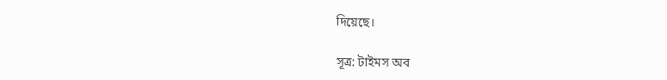দিয়েছে।

সূত্র: টাইমস অব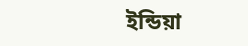ইন্ডিয়া